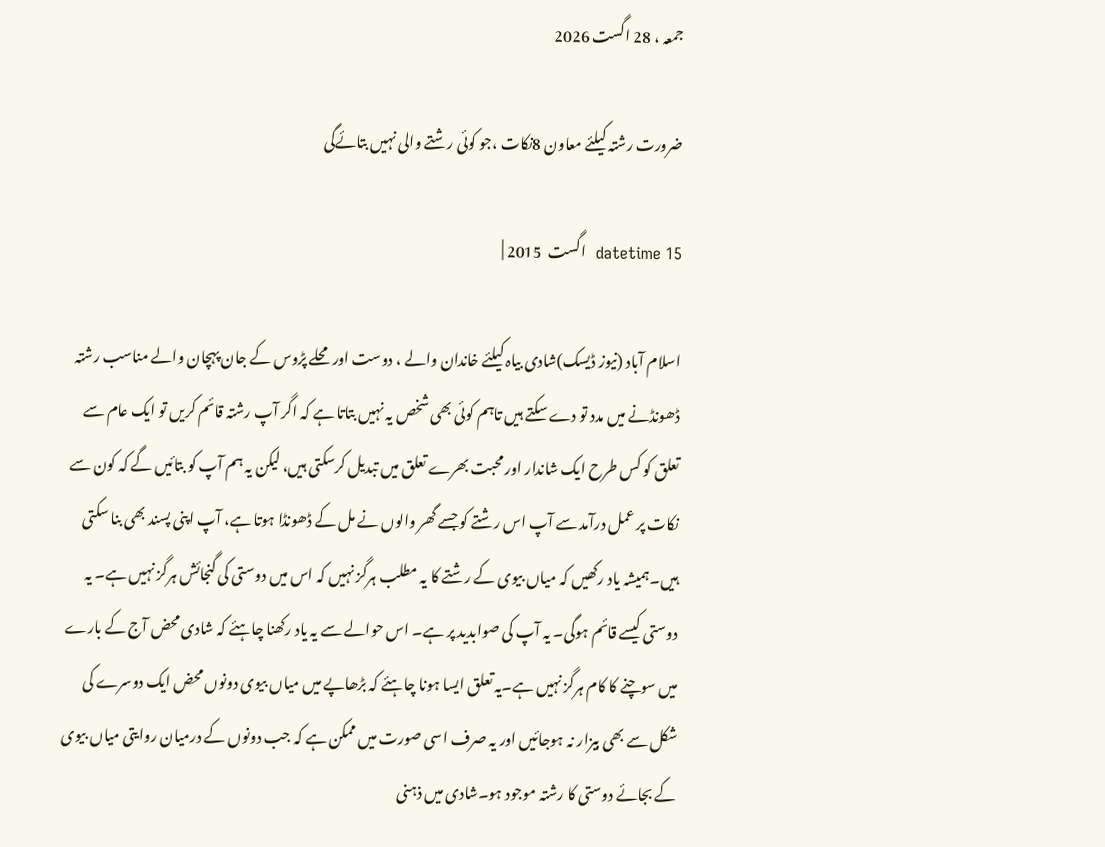جمعہ ، 28 اگست 2026

ضرورت رشتہ کیلئے معاون 8نکات ،جو کوئی رشتے والی نہیں بتائےگی

datetime 15  اگست  2015 |

اسلام آباد (نیوز ڈیسک)شادی بیاہ کیلئے خاندان والے ، دوست اور محلے پڑوس کے جان پہچان والے مناسب رشتہ ڈھونڈنے میں مدد تو دے سکتے ہیں تاہم کوئی بھی شخص یہ نہیں بتاتا ہے کہ اگر آپ رشتہ قائم کریں تو ایک عام سے تعلق کو کس طرح ایک شاندار اور محبت بھرے تعلق میں تبدیل کرسکتی ہیں، لیکن یہ ہم آپ کو بتائیں گے کہ کون سے نکات پر عمل درآمد سے آپ اس رشتے کو جسے گھر والوں نے مل کے ڈھونڈا ہوتا ہے، آپ اپنی پسند بھی بنا سکتی ہیں۔ہمیشہ یاد رکھیں کہ میاں بیوی کے رشتے کا یہ مطلب ہرگز نہیں کہ اس میں دوستی کی گنجائش ہرگز نہیں ہے۔ یہ دوستی کیسے قائم ہوگی۔ یہ آپ کی صوابدید پر ہے۔ اس حوالے سے یہ یاد رکھنا چاہئے کہ شادی محض آج کے بارے میں سوچنے کا کام ہرگز نہیں ہے۔یہ تعلق ایسا ہونا چاہئے کہ بڑھاپے میں میاں بیوی دونوں محض ایک دوسرے کی شکل سے بھی بیزار نہ ہوجائیں اور یہ صرف اسی صورت میں ممکن ہے کہ جب دونوں کے درمیان روایتی میاں بیوی کے بجائے دوستی کا رشتہ موجود ہو۔شادی میں ذہنی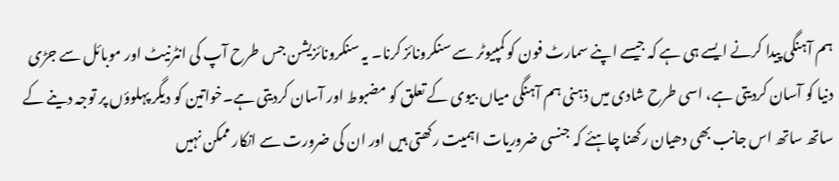ہم آہنگی پیدا کرنے ایسے ہی ہے کہ جیسے اپنے سمارٹ فون کو کمپیوٹر سے سنکرونائز کرنا۔ یہ سنکرونائزیشن جس طرح آپ کی انٹرنیٹ اور موبائل سے جڑی دنیا کو آسان کردیتی ہے، اسی طرح شادی میں ذہنی ہم آہنگی میاں بیوی کے تعلق کو مضبوط اور آسان کردیتی ہے۔خواتین کو دیگر پہلوؤں پر توجہ دینے کے ساتھ ساتھ اس جانب بھی دھیان رکھنا چاہئے کہ جنسی ضروریات اہمیت رکھتی ہیں اور ان کی ضرورت سے انکار ممکن نہیں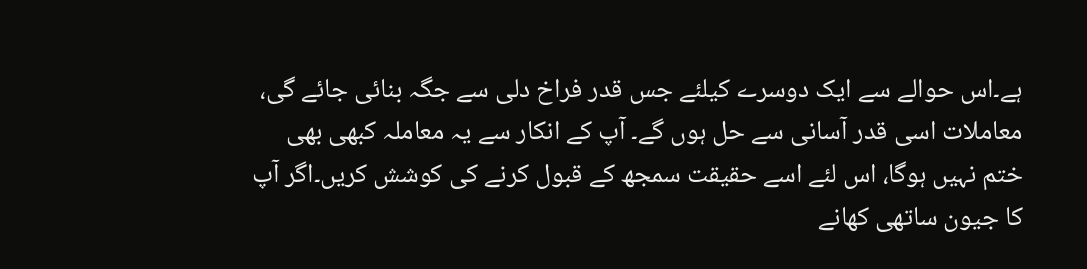ہے۔اس حوالے سے ایک دوسرے کیلئے جس قدر فراخ دلی سے جگہ بنائی جائے گی، معاملات اسی قدر آسانی سے حل ہوں گے۔ آپ کے انکار سے یہ معاملہ کبھی بھی ختم نہیں ہوگا، اس لئے اسے حقیقت سمجھ کے قبول کرنے کی کوشش کریں۔اگر آپ کا جیون ساتھی کھانے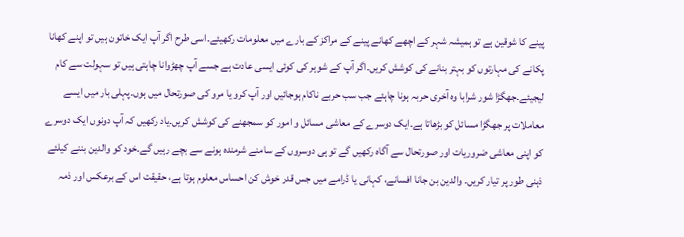پینے کا شوقین ہے تو ہمیشہ شہر کے اچھے کھانے پینے کے مراکز کے بارے میں معلومات رکھیئے۔اسی طرح اگر آپ ایک خاتون ہیں تو اپنے کھانا پکانے کی مہارتوں کو بہتر بنانے کی کوشش کریں۔اگر آپ کے شوہر کی کوئی ایسی عادت ہے جسے آپ چھڑوانا چاہتی ہیں تو سہولت سے کام لیجیئے۔جھگڑا شور شرابا وہ آخری حربہ ہونا چاہئے جب سب حربے ناکام ہوجائیں اور آپ کرو یا مرو کی صورتحال میں ہوں۔پہلی بار میں ایسے معاملات پر جھگڑا مسائل کو بڑھاتا ہے۔ایک دوسرے کے معاشی مسائل و امور کو سمجھنے کی کوشش کریں۔یاد رکھیں کہ آپ دونوں ایک دوسرے کو اپنی معاشی ضروریات اور صورتحال سے آگاہ رکھیں گے تو ہی دوسروں کے سامنے شرمندہ ہونے سے بچے رہیں گے۔خود کو والدین بننے کیلئے ذہنی طور پر تیار کریں۔ والدین بن جانا افسانے، کہانی یا ڈرامے میں جس قدر خوش کن احساس معلوم ہوتا ہے، حقیقت اس کے برعکس اور ذمہ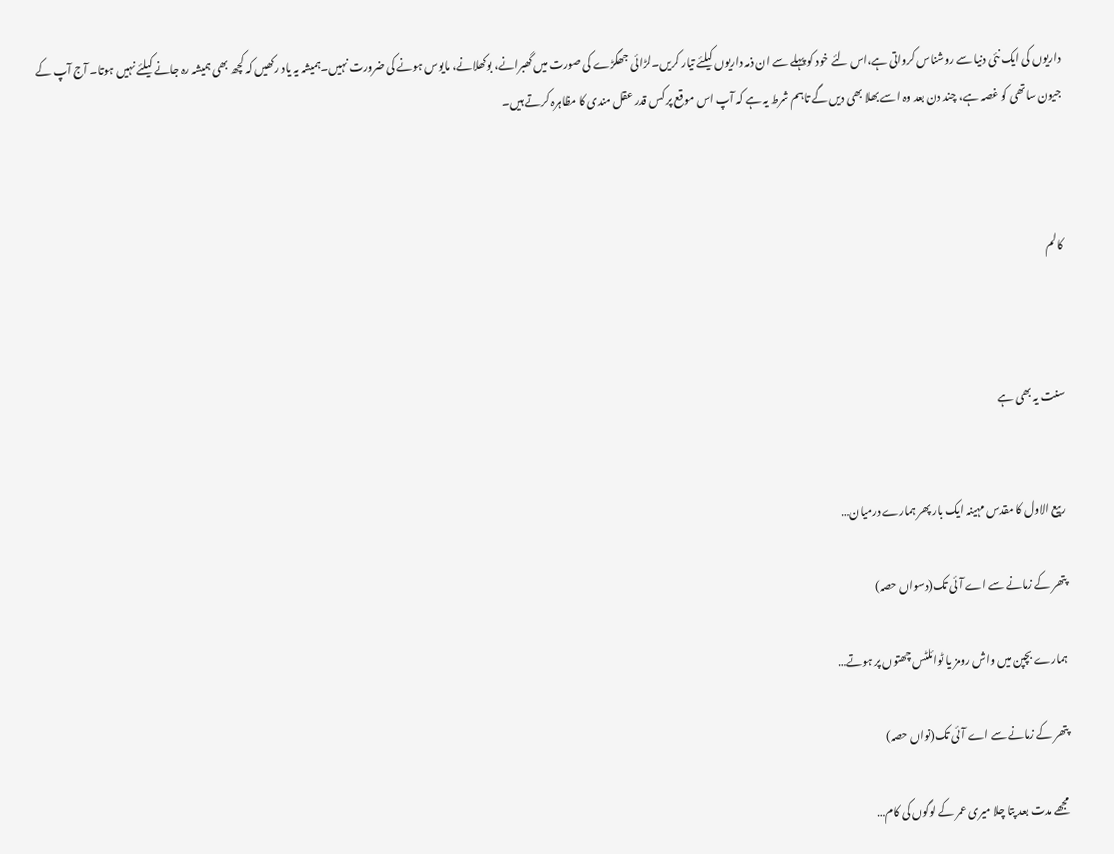داریوں کی ایک نئی دنیا سے روشناس کرواتی ہے،اس لئے خود کو پہلے سے ان ذمہ داریوں کیلئے تیار کریں۔لڑائی جھگڑے کی صورت میں گھبرانے، بوکھلانے، مایوس ہونے کی ضرورت نہیں۔ہمیشہ یہ یاد رکھیں کہ کچھ بھی ہمیشہ رہ جانے کیلئے نہیں ہوتا۔ آج آپ کے جیون ساتھی کو غصہ ہے، چند دن بعد وہ اسے بھلا بھی دیں گے تاہم شرط یہ ہے کہ آپ اس موقع پر کس قدر عقل مندی کا مظاہرہ کرتے ہیں۔



کالم



سنت یہ بھی ہے


ربیع الاول کا مقدس مہینہ ایک بار پھر ہمارے درمیان…

پتھر کے زمانے سے اے آئی تک(دسواں حصہ)

ہمارے بچپن میں واش رومز یا ٹوائلٹس چھتوں پر ہوتے…

پتھر کے زمانے سے اے آئی تک(نواں حصہ)

مجھے مدت بعد پتا چلا میری عمر کے لوگوں کی کام…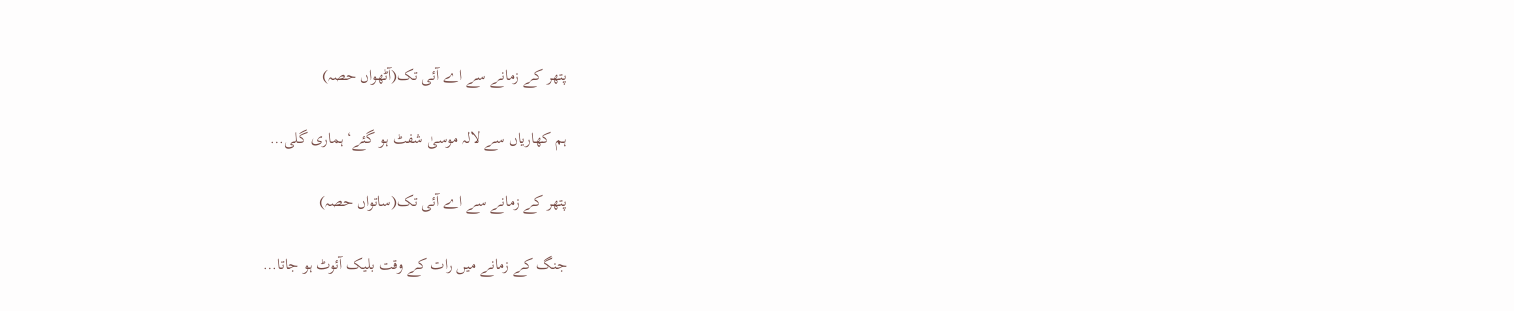پتھر کے زمانے سے اے آئی تک(آٹھواں حصہ)

ہم کھاریاں سے لالہ موسیٰ شفٹ ہو گئے‘ ہماری گلی…

پتھر کے زمانے سے اے آئی تک(ساتواں حصہ)

جنگ کے زمانے میں رات کے وقت بلیک آئوٹ ہو جاتا…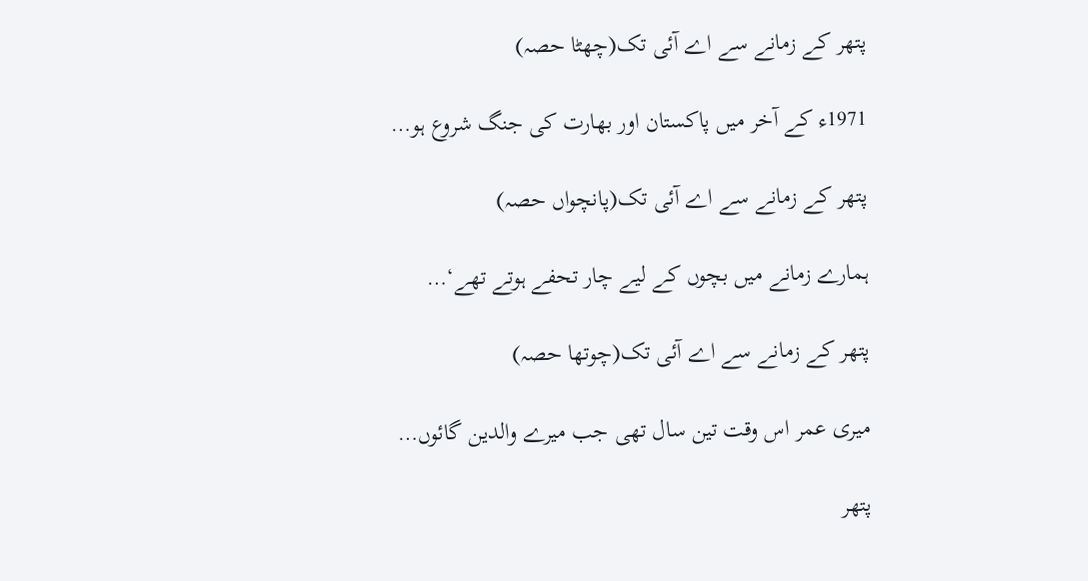پتھر کے زمانے سے اے آئی تک(چھٹا حصہ)

1971ء کے آخر میں پاکستان اور بھارت کی جنگ شروع ہو…

پتھر کے زمانے سے اے آئی تک(پانچواں حصہ)

ہمارے زمانے میں بچوں کے لیے چار تحفے ہوتے تھے‘…

پتھر کے زمانے سے اے آئی تک(چوتھا حصہ)

میری عمر اس وقت تین سال تھی جب میرے والدین گائوں…

پتھر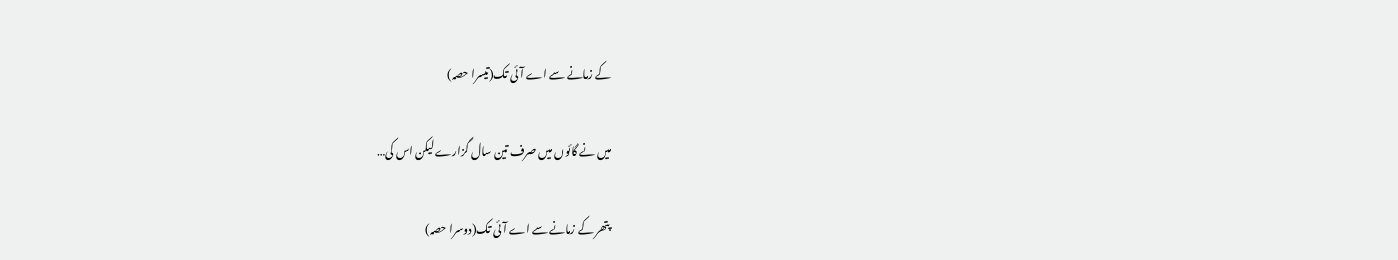کے زمانے سے اے آئی تک(تیسرا حصہ)

میں نے گائوں میں صرف تین سال گزارے لیکن اس کی…

پتھر کے زمانے سے اے آئی تک(دوسرا حصہ)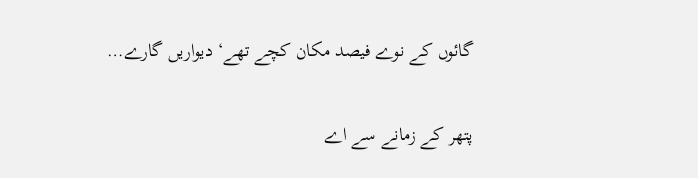گائوں کے نوے فیصد مکان کچے تھے‘ دیواریں گارے…

پتھر کے زمانے سے اے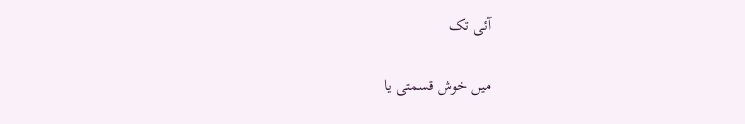آئی تک

میں خوش قسمتی یا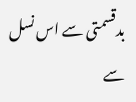بدقسمتی سے اس نسل سے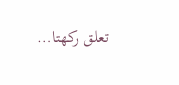تعلق رکھتا…